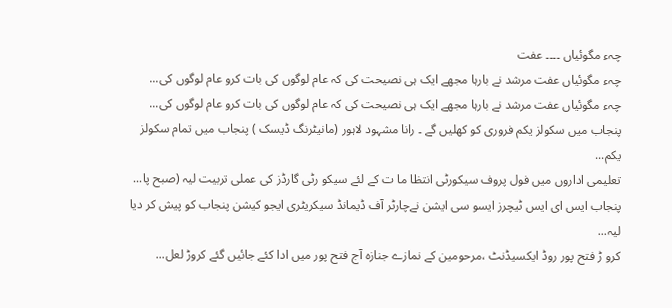چہء مگوئیاں ۔۔۔۔ عفت
چہء مگوئیاں عفت مرشد نے بارہا مجھے ایک ہی نصیحت کی کہ عام لوگوں کی بات کرو عام لوگوں کی...
چہء مگوئیاں عفت مرشد نے بارہا مجھے ایک ہی نصیحت کی کہ عام لوگوں کی بات کرو عام لوگوں کی...
پنجاب میں سکولز یکم فروری کو کھلیں گے ۔ رانا مشہود لاہور (مانیٹرنگ ڈیسک ) پنجاب میں تمام سکولز یکم...
تعلیمی اداروں میں فول پروف سیکورٹی انتظا ما ت کے لئے سیکو رٹی گارڈز کی عملی تربیت لیہ (صبح پا...
پنجاب ایس ای ایس ٹیچرز ایسو سی ایشن نےچارٹر آف ڈیمانڈ سیکریٹری ایجو کیشن پنجاب کو پیش کر دیا لیہ...
کرو ڑ فتح پور روڈ ایکسیڈنٹ ،مرحومین کے نمازے جنازہ آج فتح پور میں ادا کئے جائیں گئے کروڑ لعل...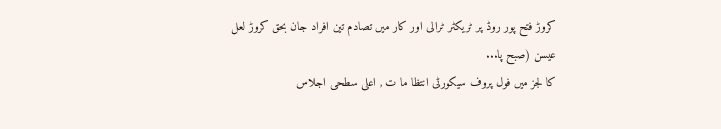کروڑ فتح پور روڈ پر ٹریکٹر ٹرالی اور کار میں تصادم تین افراد جان بحق کروڑ لعل عیسن (صبح پا...
کا لجز میں فول پروف سیکورٹی انتظا ما ت , اعلی سطحی اجلاس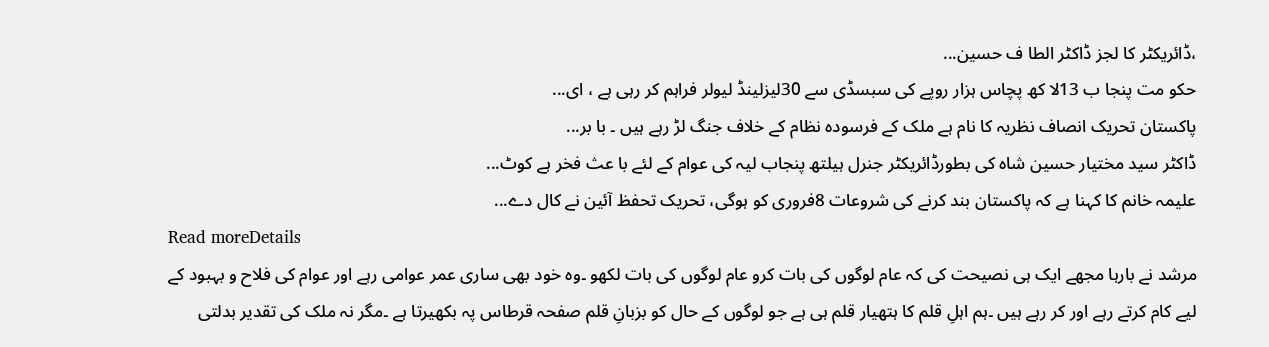،ڈائریکٹر کا لجز ڈاکٹر الطا ف حسین...
حکو مت پنجا ب 13لا کھ پچاس ہزار روپے کی سبسڈی سے 30لیزلینڈ لیولر فراہم کر رہی ہے ، ای...
پاکستان تحریک انصاف نظریہ کا نام ہے ملک کے فرسودہ نظام کے خلاف جنگ لڑ رہے ہیں ۔ با بر...
ڈاکٹر سید مختیار حسین شاہ کی بطورڈائریکٹر جنرل ہیلتھ پنجاب لیہ کی عوام کے لئے با عث فخر ہے کوٹ...
علیمہ خانم کا کہنا ہے کہ پاکستان بند کرنے کی شروعات 8فروری کو ہوگی، تحریک تحفظ آئین نے کال دے...
Read moreDetails
مرشد نے بارہا مجھے ایک ہی نصیحت کی کہ عام لوگوں کی بات کرو عام لوگوں کی بات لکھو ۔وہ خود بھی ساری عمر عوامی رہے اور عوام کی فلاح و بہبود کے لیے کام کرتے رہے اور کر رہے ہیں ۔ہم اہلِ قلم کا ہتھیار قلم ہی ہے جو لوگوں کے حال کو بزبانِ قلم صفحہ قرطاس پہ بکھیرتا ہے ۔مگر نہ ملک کی تقدیر بدلتی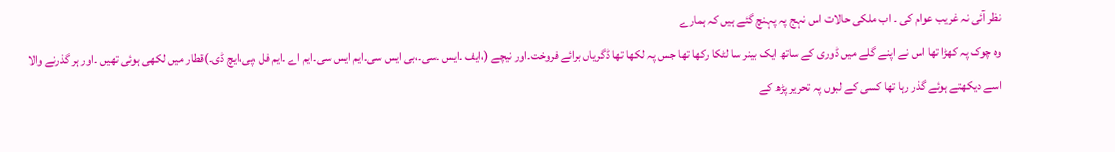نظر آئی نہ غریب عوام کی ۔ اب ملکی حالات اس نہج پہ پہنچ گئے ہیں کہ ہمارے
وہ چوک پہ کھڑا تھا اس نے اپنے گلے میں ڈوری کے ساتھ ایک بینر سا لٹکا رکھا تھا جس پہ لکھا تھا ڈگریاں برائے فروخت۔اور نیچے (،ایف ۔ایس ۔سی۔،بی ایس سی۔ایم ایس سی۔ایم اے ۔ایم فل ،پی،ایچ ڈی۔)قطار میں لکھی ہوئی تھیں ۔اور ہر گذرنے والا اسے دیکھتے ہوئے گذر رہا تھا کسی کے لبوں پہ تحریر پڑھ کے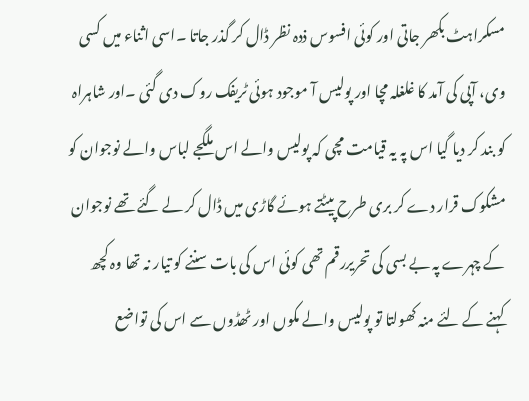مسکراہٹ بکھر جاتی اور کوئی افسوس ذدہ نظر ڈال کر گذر جاتا ۔اسی اثناء میں کسی وی، آپی کی آمد کا غلغلہ مچا اور پولیس آ موجود ہوئی ٹریفک روک دی گئی ۔اور شاہراہ کو بند کر دیا گیا اس پہ یہ قیامت مچی کہ پولیس والے اس ملگجے لباس والے نوجوان کو مشکوک قرار دے کر بری طرح پیٹتے ہوئے گاڑی میں ڈال کر لے گئے تھے نوجوان کے چہرے پہ بے بسی کی تحریررقم تھی کوئی اس کی بات سننے کو تیار نہ تھا وہ کچھ کہنے کے لئے منہ کھولتا تو پولیس والے مکوں اور ٹھڈوں سے اس کی تواضع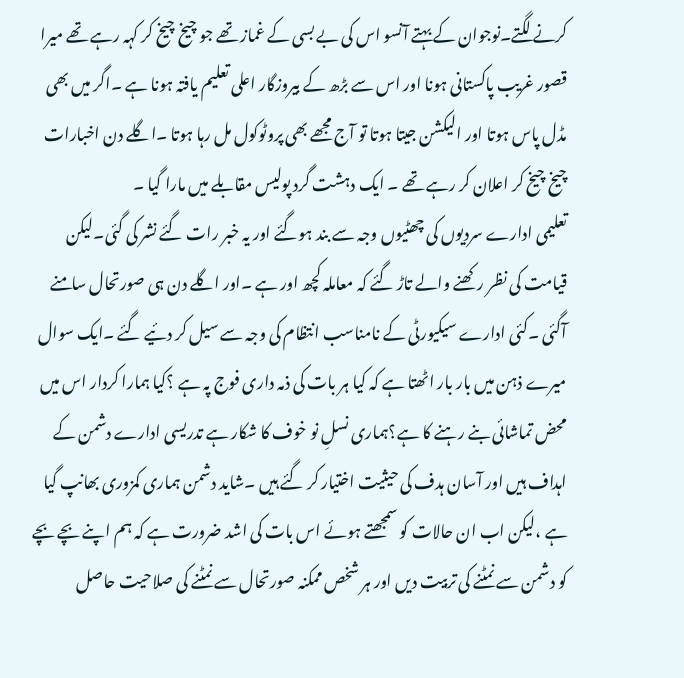کرنے لگتے۔نوجوان کے بہتے آنسو اس کی بے بسی کے غماز تھے جو چیخ چیخ کر کہہ رہے تھے میرا قصور غریب پاکستانی ہونا اور اس سے بڑھ کے بیروزگار اعلی تعلیم یافتہ ہونا ہے ۔اگر میں بھی مڈل پاس ہوتا اور الیکشن جیتا ہوتا تو آج مجھے بھی پروٹوکول مل رہا ہوتا ۔اگلے دن اخبارات چیخ چیخ کر اعلان کر رہے تھے ۔ ایک دہشت گرد پولیس مقابلے میں مارا گیا ۔
تعلیمی ادارے سردیوں کی چھٹیوں وجہ سے بند ہوگئے اور یہ خبر رات گئے نشر کی گئی۔لیکن قیامت کی نظر رکھنے والے تاڑ گئے کہ معاملہ کچھ اور ہے ۔اور اگلے دن ہی صورتحال سامنے آگئی ۔کئی ادارے سیکیورٹی کے نامناسب انتظام کی وجہ سے سیل کر دئیے گئے ۔ایک سوال میرے ذہن میں بار بار اٹھتا ہے کہ کیا ہر بات کی ذمہ داری فوج پہ ہے ؟کیا ہمارا کردار اس میں محض تماشائی بنے رہنے کا ہے؟ہماری نسلِ نو خوف کا شکار ہے تدریسی ادارے دشمن کے اہداف ہیں اور آسان ہدف کی حیثیت اختیار کر گئے ہیں ۔شاید دشمن ہماری کمزوری بھانپ گیا ہے ،لیکن اب ان حالات کو سمجھتے ہوئے اس بات کی اشد ضرورت ہے کہ ہم اپنے بچے بچے کو دشمن سے نمٹنے کی تربیت دیں اور ہر شخص ممکنہ صورتحال سے نمٹنے کی صلاحیت حاصل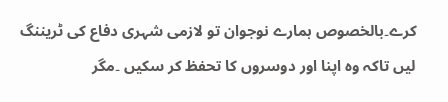کرے۔بالخصوص ہمارے نوجوان تو لازمی شہری دفاع کی ٹریننگ لیں تاکہ وہ اپنا اور دوسروں کا تحفظ کر سکیں ۔مگر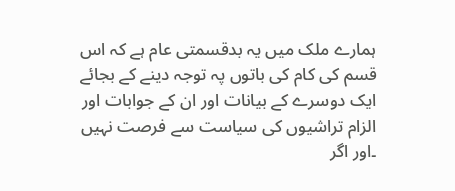ہمارے ملک میں یہ بدقسمتی عام ہے کہ اس قسم کی کام کی باتوں پہ توجہ دینے کے بجائے ایک دوسرے کے بیانات اور ان کے جوابات اور الزام تراشیوں کی سیاست سے فرصت نہیں ۔اور اگر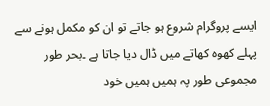ایسے پروگرام شروع ہو جاتے تو ان کو مکمل ہونے سے پہلے کھوہ کھاتے میں ڈال دیا جاتا ہے ۔بحر طور مجموعی طور پہ ہمیں ہمیں خود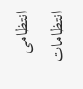انتظامی انتظامات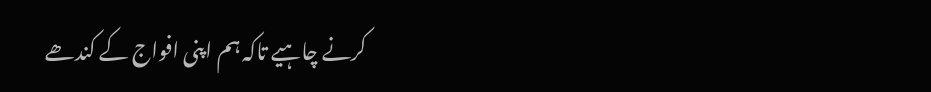کرنے چاہیے تاکہ ہم اپنی افواج کے کندھے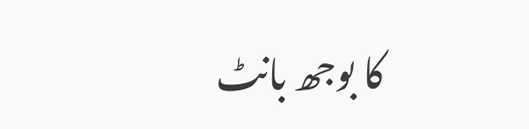کا بوجھ بانٹ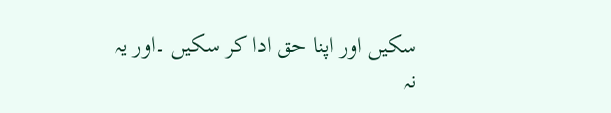سکیں اور اپنا حق ادا کر سکیں ۔اور یہ نہ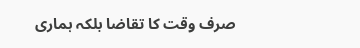صرف وقت کا تقاضا بلکہ ہماری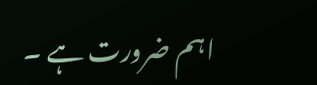اہم ضرورت ہے ۔